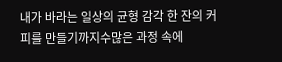내가 바라는 일상의 균형 감각 한 잔의 커피를 만들기까지수많은 과정 속에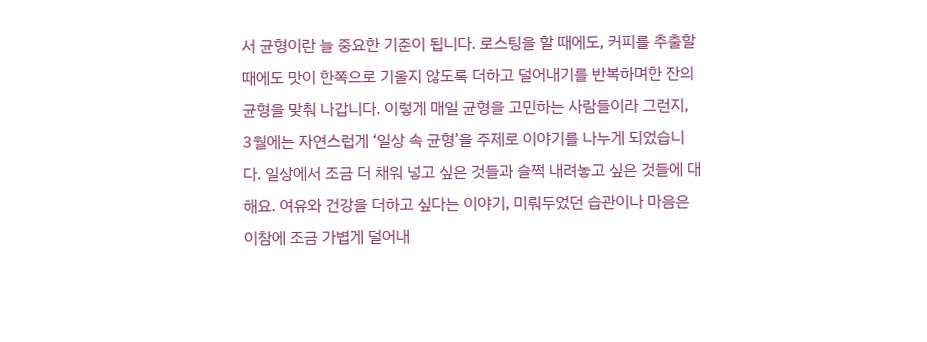서 균형이란 늘 중요한 기준이 됩니다. 로스팅을 할 때에도, 커피를 추출할 때에도 맛이 한쪽으로 기울지 않도록 더하고 덜어내기를 반복하며한 잔의 균형을 맞춰 나갑니다. 이렇게 매일 균형을 고민하는 사람들이라 그런지, 3월에는 자연스럽게 ‘일상 속 균형’을 주제로 이야기를 나누게 되었습니다. 일상에서 조금 더 채워 넣고 싶은 것들과 슬쩍 내려놓고 싶은 것들에 대해요. 여유와 건강을 더하고 싶다는 이야기, 미뤄두었던 습관이나 마음은 이참에 조금 가볍게 덜어내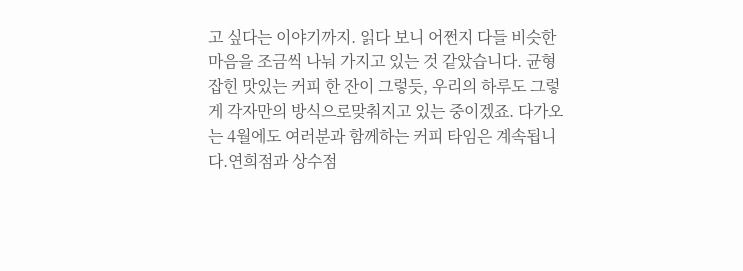고 싶다는 이야기까지. 읽다 보니 어쩐지 다들 비슷한 마음을 조금씩 나눠 가지고 있는 것 같았습니다. 균형 잡힌 맛있는 커피 한 잔이 그렇듯, 우리의 하루도 그렇게 각자만의 방식으로맞춰지고 있는 중이겠죠. 다가오는 4월에도 여러분과 함께하는 커피 타임은 계속됩니다.연희점과 상수점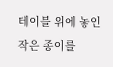테이블 위에 놓인작은 종이를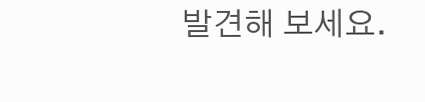발견해 보세요.